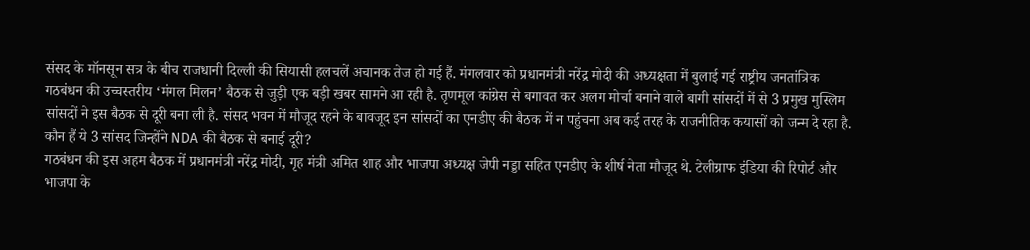संसद के मॉनसून सत्र के बीच राजधानी दिल्ली की सियासी हलचलें अचानक तेज हो गई हैं. मंगलवार को प्रधानमंत्री नरेंद्र मोदी की अध्यक्षता में बुलाई गई राष्ट्रीय जनतांत्रिक गठबंधन की उच्चस्तरीय ‘मंगल मिलन’ बैठक से जुड़ी एक बड़ी खबर सामने आ रही है. तृणमूल कांग्रेस से बगावत कर अलग मोर्चा बनाने वाले बागी सांसदों में से 3 प्रमुख मुस्लिम सांसदों ने इस बैठक से दूरी बना ली है. संसद भवन में मौजूद रहने के बावजूद इन सांसदों का एनडीए की बैठक में न पहुंचना अब कई तरह के राजनीतिक कयासों को जन्म दे रहा है.
कौन हैं ये 3 सांसद जिन्होंने NDA की बैठक से बनाई दूरी?
गठबंधन की इस अहम बैठक में प्रधानमंत्री नरेंद्र मोदी, गृह मंत्री अमित शाह और भाजपा अध्यक्ष जेपी नड्डा सहित एनडीए के शीर्ष नेता मौजूद थे. टेलीग्राफ इंडिया की रिपोर्ट और भाजपा के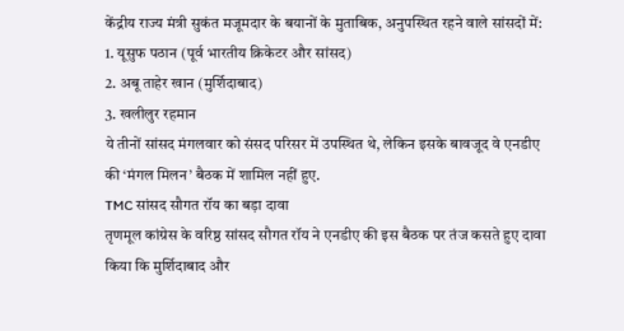केंद्रीय राज्य मंत्री सुकंत मजूमदार के बयानों के मुताबिक, अनुपस्थित रहने वाले सांसदों में:
1. यूसुफ पठान (पूर्व भारतीय क्रिकेटर और सांसद)
2. अबू ताहेर खान (मुर्शिदाबाद)
3. खलीलुर रहमान
ये तीनों सांसद मंगलवार को संसद परिसर में उपस्थित थे, लेकिन इसके बावजूद वे एनडीए की ‘मंगल मिलन’ बैठक में शामिल नहीं हुए.
TMC सांसद सौगत रॉय का बड़ा दावा
तृणमूल कांग्रेस के वरिष्ठ सांसद सौगत रॉय ने एनडीए की इस बैठक पर तंज कसते हुए दावा किया कि मुर्शिदाबाद और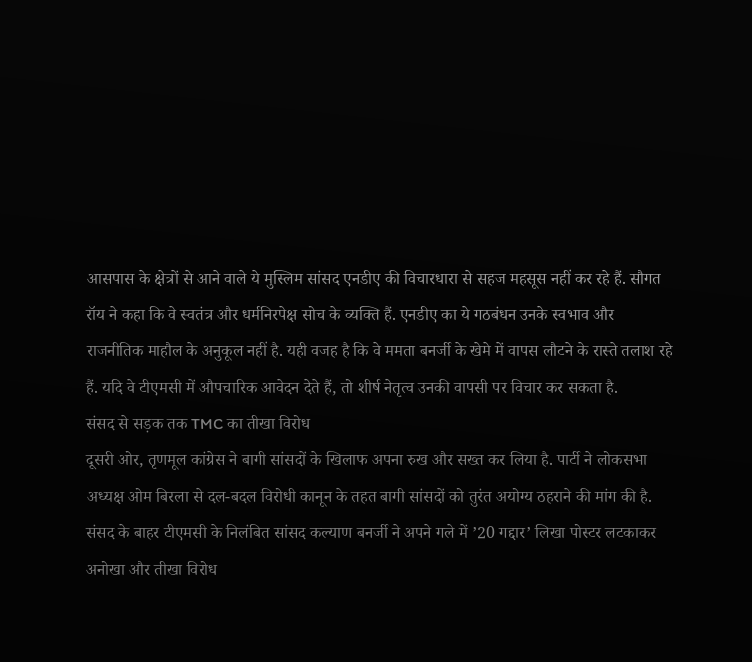आसपास के क्षेत्रों से आने वाले ये मुस्लिम सांसद एनडीए की विचारधारा से सहज महसूस नहीं कर रहे हैं. सौगत रॉय ने कहा कि वे स्वतंत्र और धर्मनिरपेक्ष सोच के व्यक्ति हैं. एनडीए का ये गठबंधन उनके स्वभाव और राजनीतिक माहौल के अनुकूल नहीं है. यही वजह है कि वे ममता बनर्जी के खेमे में वापस लौटने के रास्ते तलाश रहे हैं. यदि वे टीएमसी में औपचारिक आवेदन देते हैं, तो शीर्ष नेतृत्व उनकी वापसी पर विचार कर सकता है.
संसद से सड़क तक TMC का तीखा विरोध
दूसरी ओर, तृणमूल कांग्रेस ने बागी सांसदों के खिलाफ अपना रुख और सख्त कर लिया है. पार्टी ने लोकसभा अध्यक्ष ओम बिरला से दल-बदल विरोधी कानून के तहत बागी सांसदों को तुरंत अयोग्य ठहराने की मांग की है.
संसद के बाहर टीएमसी के निलंबित सांसद कल्याण बनर्जी ने अपने गले में ’20 गद्दार’ लिखा पोस्टर लटकाकर अनोखा और तीखा विरोध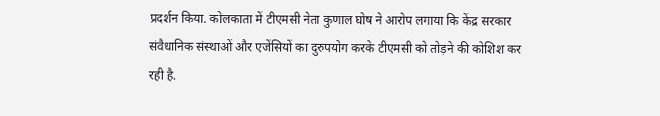प्रदर्शन किया. कोलकाता में टीएमसी नेता कुणाल घोष ने आरोप लगाया कि केंद्र सरकार संवैधानिक संस्थाओं और एजेंसियों का दुरुपयोग करके टीएमसी को तोड़ने की कोशिश कर रही है.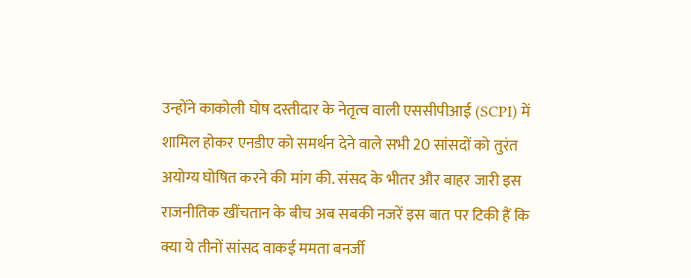उन्होंने काकोली घोष दस्तीदार के नेतृत्व वाली एससीपीआई (SCPI) में शामिल होकर एनडीए को समर्थन देने वाले सभी 20 सांसदों को तुरंत अयोग्य घोषित करने की मांग की. संसद के भीतर और बाहर जारी इस राजनीतिक खींचतान के बीच अब सबकी नजरें इस बात पर टिकी हैं कि क्या ये तीनों सांसद वाकई ममता बनर्जी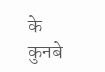के कुनबे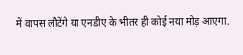में वापस लौटेंगे या एनडीए के भीतर ही कोई नया मोड़ आएगा.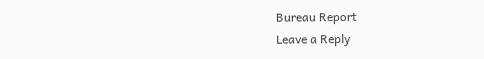Bureau Report
Leave a Reply